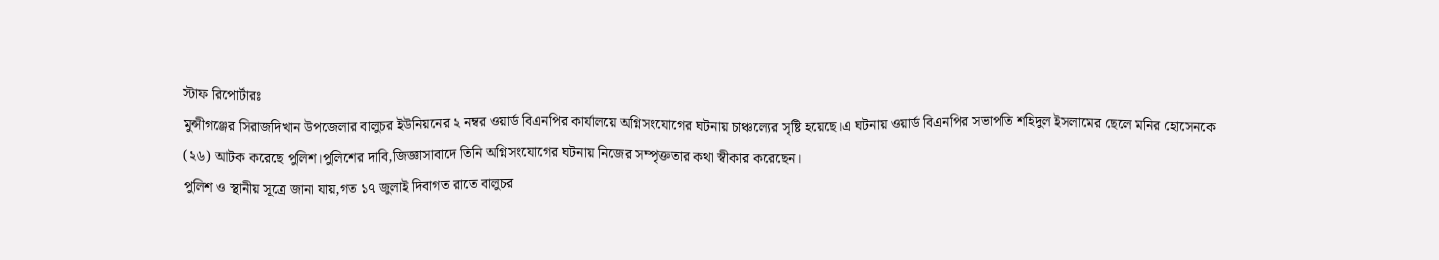স্টাফ রিপোর্টারঃ
মুন্সীগঞ্জের সিরাজদিখান উপজেলার বালুচর ইউনিয়নের ২ নম্বর ওয়ার্ড বিএনপির কার্যালয়ে অগ্নিসংযোগের ঘটনায় চাঞ্চল্যের সৃষ্টি হয়েছে।এ ঘটনায় ওয়ার্ড বিএনপির সভাপতি শহিদুল ইসলামের ছেলে মনির হোসেনকে (২৬) আটক করেছে পুলিশ।পুলিশের দাবি,জিজ্ঞাসাবাদে তিনি অগ্নিসংযোগের ঘটনায় নিজের সম্পৃক্ততার কথা স্বীকার করেছেন।
পুলিশ ও স্থানীয় সূত্রে জানা যায়,গত ১৭ জুলাই দিবাগত রাতে বালুচর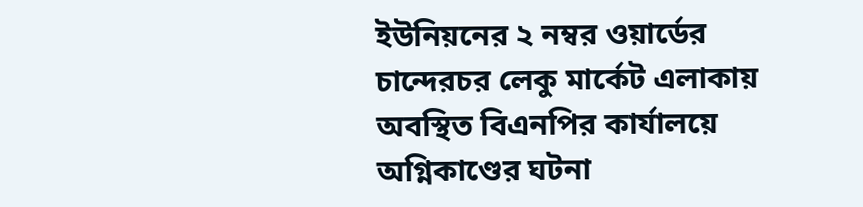ইউনিয়নের ২ নম্বর ওয়ার্ডের চান্দেরচর লেকু মার্কেট এলাকায় অবস্থিত বিএনপির কার্যালয়ে অগ্নিকাণ্ডের ঘটনা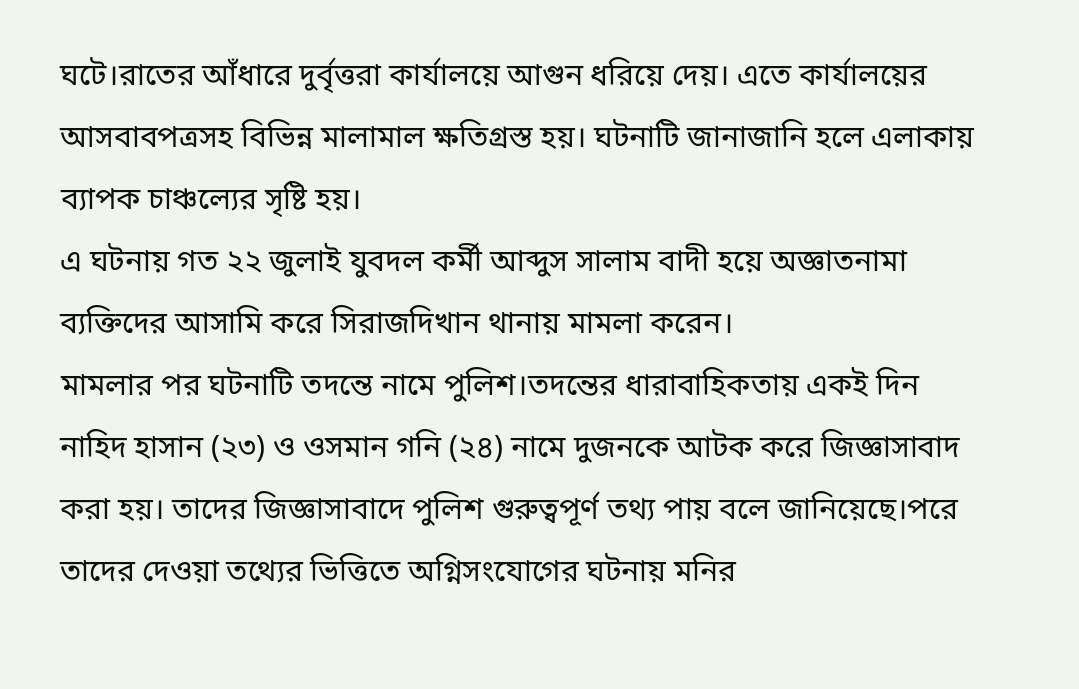ঘটে।রাতের আঁধারে দুর্বৃত্তরা কার্যালয়ে আগুন ধরিয়ে দেয়। এতে কার্যালয়ের আসবাবপত্রসহ বিভিন্ন মালামাল ক্ষতিগ্রস্ত হয়। ঘটনাটি জানাজানি হলে এলাকায় ব্যাপক চাঞ্চল্যের সৃষ্টি হয়।
এ ঘটনায় গত ২২ জুলাই যুবদল কর্মী আব্দুস সালাম বাদী হয়ে অজ্ঞাতনামা ব্যক্তিদের আসামি করে সিরাজদিখান থানায় মামলা করেন।
মামলার পর ঘটনাটি তদন্তে নামে পুলিশ।তদন্তের ধারাবাহিকতায় একই দিন নাহিদ হাসান (২৩) ও ওসমান গনি (২৪) নামে দুজনকে আটক করে জিজ্ঞাসাবাদ করা হয়। তাদের জিজ্ঞাসাবাদে পুলিশ গুরুত্বপূর্ণ তথ্য পায় বলে জানিয়েছে।পরে তাদের দেওয়া তথ্যের ভিত্তিতে অগ্নিসংযোগের ঘটনায় মনির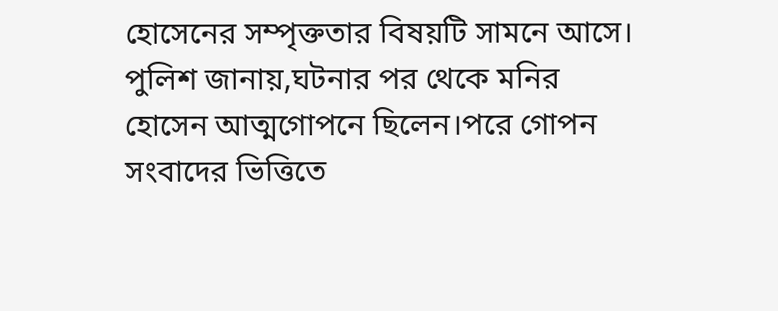হোসেনের সম্পৃক্ততার বিষয়টি সামনে আসে।
পুলিশ জানায়,ঘটনার পর থেকে মনির হোসেন আত্মগোপনে ছিলেন।পরে গোপন সংবাদের ভিত্তিতে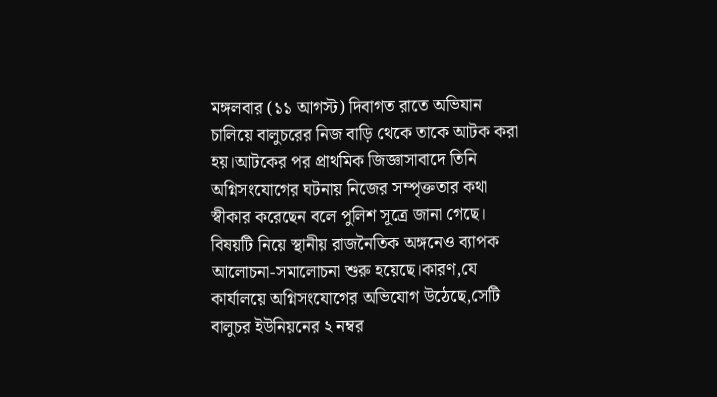মঙ্গলবার (১১ আগস্ট) দিবাগত রাতে অভিযান চালিয়ে বালুচরের নিজ বাড়ি থেকে তাকে আটক করা হয়।আটকের পর প্রাথমিক জিজ্ঞাসাবাদে তিনি অগ্নিসংযোগের ঘটনায় নিজের সম্পৃক্ততার কথা স্বীকার করেছেন বলে পুলিশ সূত্রে জানা গেছে।
বিষয়টি নিয়ে স্থানীয় রাজনৈতিক অঙ্গনেও ব্যাপক আলোচনা-সমালোচনা শুরু হয়েছে।কারণ,যে কার্যালয়ে অগ্নিসংযোগের অভিযোগ উঠেছে,সেটি বালুচর ইউনিয়নের ২ নম্বর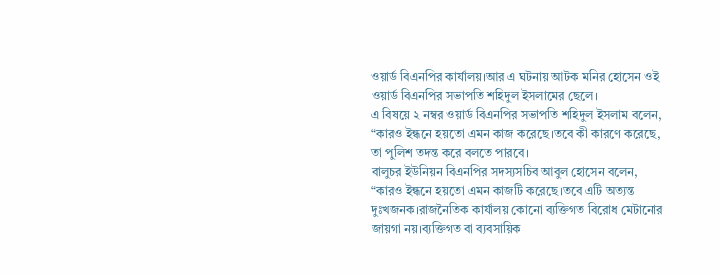ওয়ার্ড বিএনপির কার্যালয়।আর এ ঘটনায় আটক মনির হোসেন ওই ওয়ার্ড বিএনপির সভাপতি শহিদুল ইসলামের ছেলে।
এ বিষয়ে ২ নম্বর ওয়ার্ড বিএনপির সভাপতি শহিদুল ইসলাম বলেন, “কারও ইন্ধনে হয়তো এমন কাজ করেছে।তবে কী কারণে করেছে, তা পুলিশ তদন্ত করে বলতে পারবে।
বালুচর ইউনিয়ন বিএনপির সদস্যসচিব আবুল হোসেন বলেন, “কারও ইন্ধনে হয়তো এমন কাজটি করেছে।তবে এটি অত্যন্ত দুঃখজনক।রাজনৈতিক কার্যালয় কোনো ব্যক্তিগত বিরোধ মেটানোর জায়গা নয়।ব্যক্তিগত বা ব্যবসায়িক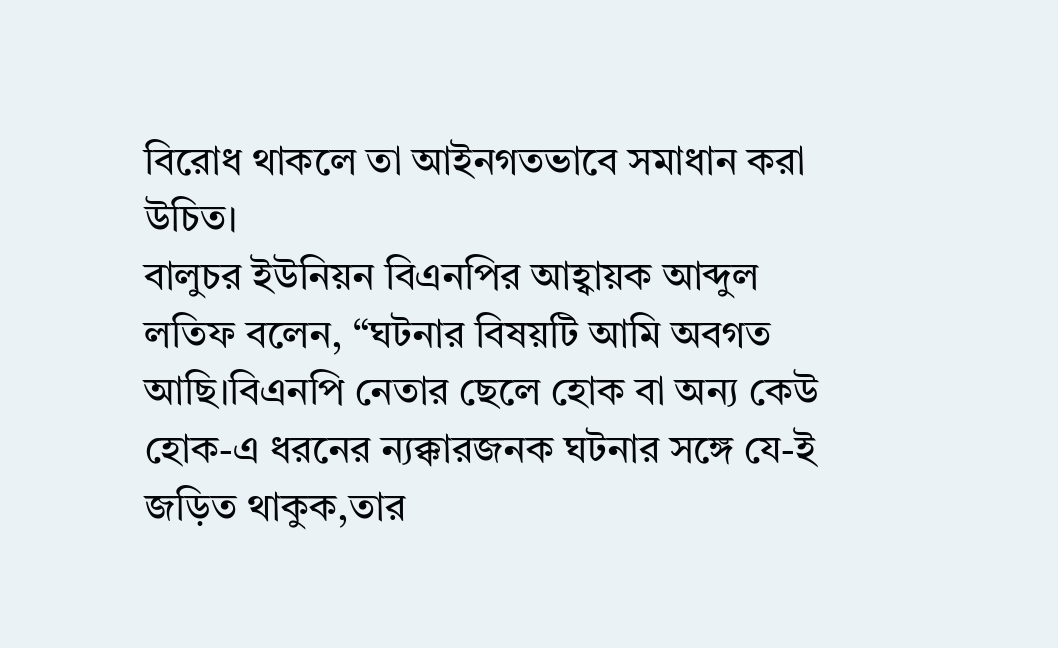বিরোধ থাকলে তা আইনগতভাবে সমাধান করা উচিত।
বালুচর ইউনিয়ন বিএনপির আহ্বায়ক আব্দুল লতিফ বলেন, “ঘটনার বিষয়টি আমি অবগত আছি।বিএনপি নেতার ছেলে হোক বা অন্য কেউ হোক-এ ধরনের ন্যক্কারজনক ঘটনার সঙ্গে যে-ই জড়িত থাকুক,তার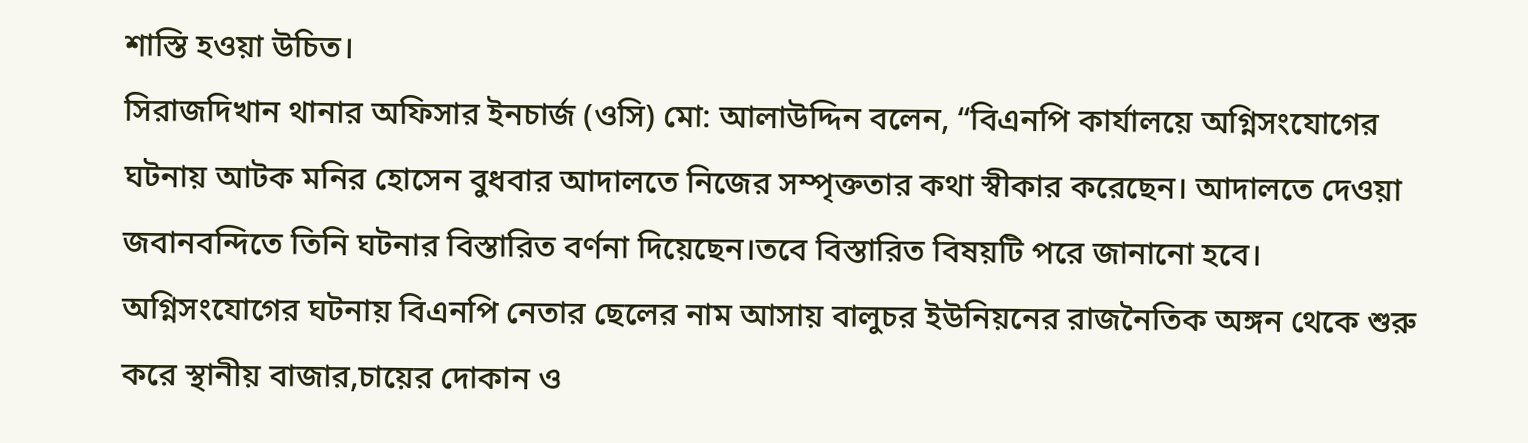শাস্তি হওয়া উচিত।
সিরাজদিখান থানার অফিসার ইনচার্জ (ওসি) মো: আলাউদ্দিন বলেন, “বিএনপি কার্যালয়ে অগ্নিসংযোগের ঘটনায় আটক মনির হোসেন বুধবার আদালতে নিজের সম্পৃক্ততার কথা স্বীকার করেছেন। আদালতে দেওয়া জবানবন্দিতে তিনি ঘটনার বিস্তারিত বর্ণনা দিয়েছেন।তবে বিস্তারিত বিষয়টি পরে জানানো হবে।
অগ্নিসংযোগের ঘটনায় বিএনপি নেতার ছেলের নাম আসায় বালুচর ইউনিয়নের রাজনৈতিক অঙ্গন থেকে শুরু করে স্থানীয় বাজার,চায়ের দোকান ও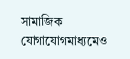সামাজিক যোগাযোগমাধ্যমেও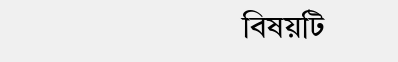বিষয়টি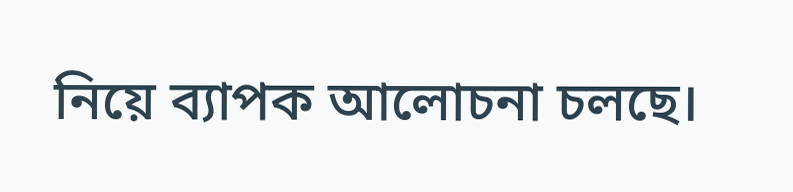নিয়ে ব্যাপক আলোচনা চলছে।